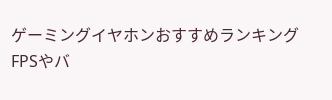ゲーミングイヤホンおすすめランキング
FPSやバ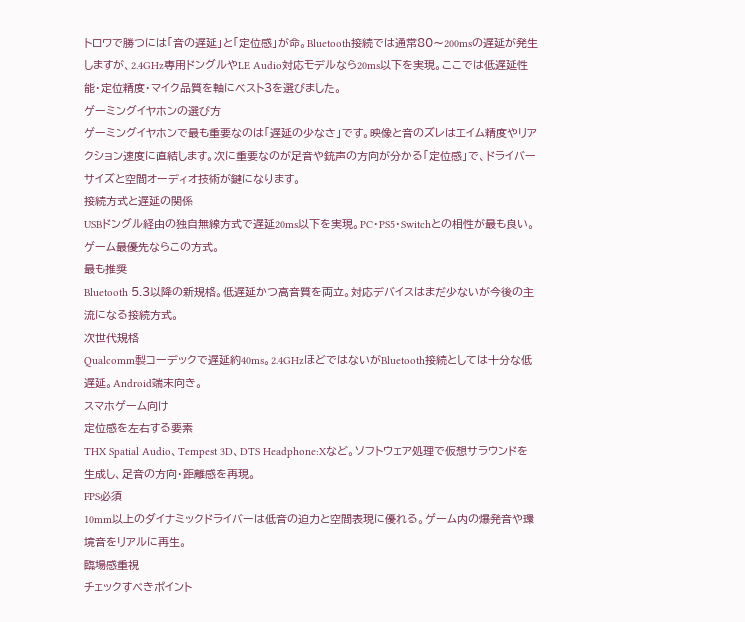トロワで勝つには「音の遅延」と「定位感」が命。Bluetooth接続では通常80〜200msの遅延が発生しますが、2.4GHz専用ドングルやLE Audio対応モデルなら20ms以下を実現。ここでは低遅延性能・定位精度・マイク品質を軸にベスト3を選びました。
ゲーミングイヤホンの選び方
ゲーミングイヤホンで最も重要なのは「遅延の少なさ」です。映像と音のズレはエイム精度やリアクション速度に直結します。次に重要なのが足音や銃声の方向が分かる「定位感」で、ドライバーサイズと空間オーディオ技術が鍵になります。
接続方式と遅延の関係
USBドングル経由の独自無線方式で遅延20ms以下を実現。PC・PS5・Switchとの相性が最も良い。ゲーム最優先ならこの方式。
最も推奨
Bluetooth 5.3以降の新規格。低遅延かつ高音質を両立。対応デバイスはまだ少ないが今後の主流になる接続方式。
次世代規格
Qualcomm製コーデックで遅延約40ms。2.4GHzほどではないがBluetooth接続としては十分な低遅延。Android端末向き。
スマホゲーム向け
定位感を左右する要素
THX Spatial Audio、Tempest 3D、DTS Headphone:Xなど。ソフトウェア処理で仮想サラウンドを生成し、足音の方向・距離感を再現。
FPS必須
10mm以上のダイナミックドライバーは低音の迫力と空間表現に優れる。ゲーム内の爆発音や環境音をリアルに再生。
臨場感重視
チェックすべきポイント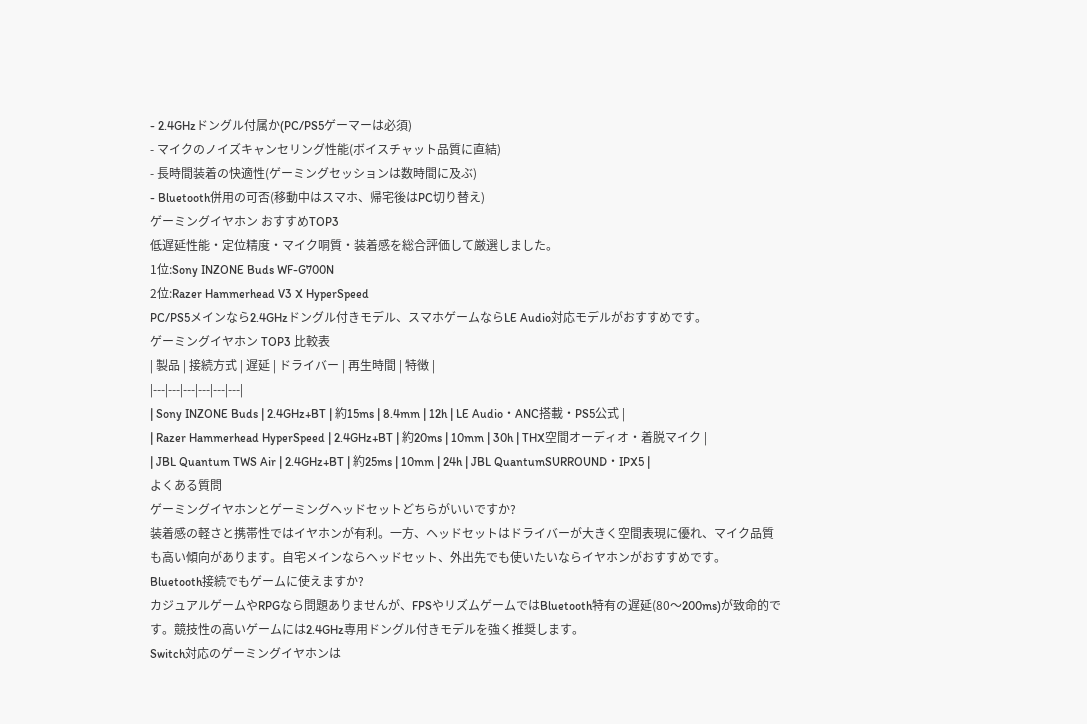- 2.4GHzドングル付属か(PC/PS5ゲーマーは必須)
- マイクのノイズキャンセリング性能(ボイスチャット品質に直結)
- 長時間装着の快適性(ゲーミングセッションは数時間に及ぶ)
- Bluetooth併用の可否(移動中はスマホ、帰宅後はPC切り替え)
ゲーミングイヤホン おすすめTOP3
低遅延性能・定位精度・マイク哃質・装着感を総合評価して厳選しました。
1位:Sony INZONE Buds WF-G700N
2位:Razer Hammerhead V3 X HyperSpeed
PC/PS5メインなら2.4GHzドングル付きモデル、スマホゲームならLE Audio対応モデルがおすすめです。
ゲーミングイヤホン TOP3 比較表
| 製品 | 接続方式 | 遅延 | ドライバー | 再生時間 | 特徴 |
|---|---|---|---|---|---|
| Sony INZONE Buds | 2.4GHz+BT | 約15ms | 8.4mm | 12h | LE Audio・ANC搭載・PS5公式 |
| Razer Hammerhead HyperSpeed | 2.4GHz+BT | 約20ms | 10mm | 30h | THX空間オーディオ・着脱マイク |
| JBL Quantum TWS Air | 2.4GHz+BT | 約25ms | 10mm | 24h | JBL QuantumSURROUND・IPX5 |
よくある質問
ゲーミングイヤホンとゲーミングヘッドセットどちらがいいですか?
装着感の軽さと携帯性ではイヤホンが有利。一方、ヘッドセットはドライバーが大きく空間表現に優れ、マイク品質も高い傾向があります。自宅メインならヘッドセット、外出先でも使いたいならイヤホンがおすすめです。
Bluetooth接続でもゲームに使えますか?
カジュアルゲームやRPGなら問題ありませんが、FPSやリズムゲームではBluetooth特有の遅延(80〜200ms)が致命的です。競技性の高いゲームには2.4GHz専用ドングル付きモデルを強く推奨します。
Switch対応のゲーミングイヤホンは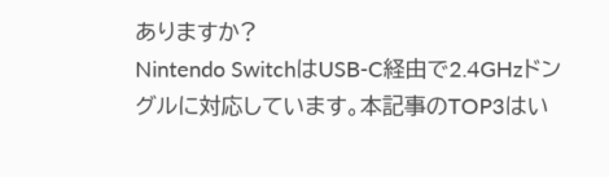ありますか?
Nintendo SwitchはUSB-C経由で2.4GHzドングルに対応しています。本記事のTOP3はい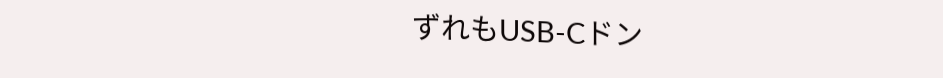ずれもUSB-Cドン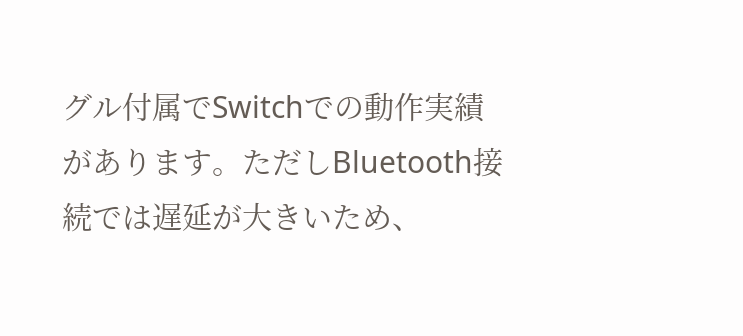グル付属でSwitchでの動作実績があります。ただしBluetooth接続では遅延が大きいため、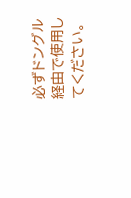必ずドングル経由で使用してください。